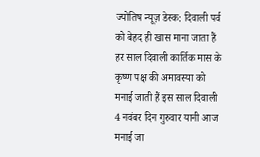ज्योतिष न्यूज़ डेस्क: दिवाली पर्व को बेहद ही खास माना जाता हैं हर साल दिवाली कार्तिक मास के कृष्ण पक्ष की अमावस्या को मनाई जाती हैं इस साल दिवाली 4 नवंबर दिन गुरुवार यानी आज मनाई जा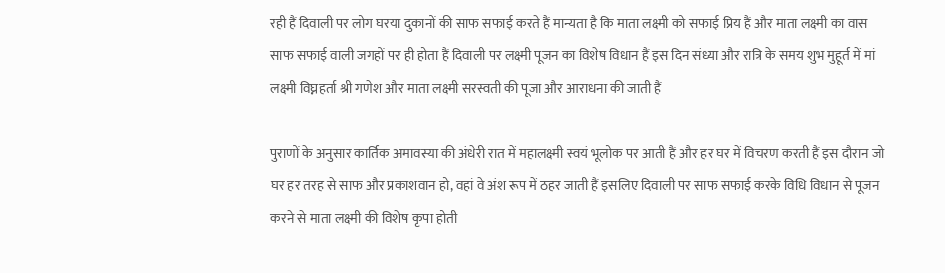रही हैं दिवाली पर लोग घरया दुकानों की साफ सफाई करते हैं मान्यता है कि माता लक्ष्मी को सफाई प्रिय हैं और माता लक्ष्मी का वास साफ सफाई वाली जगहों पर ही होता हैं दिवाली पर लक्ष्मी पूजन का विशेष विधान हैं इस दिन संध्या और रात्रि के समय शुभ मुहूर्त में मां लक्ष्मी विघ्नहर्ता श्री गणेश और माता लक्ष्मी सरस्वती की पूजा और आराधना की जाती हैं

पुराणों के अनुसार कार्तिक अमावस्या की अंधेरी रात में महालक्ष्मी स्वयं भूलोक पर आती हैं और हर घर में विचरण करती हैं इस दौरान जो घर हर तरह से साफ और प्रकाशवान हो, वहां वे अंश रूप में ठहर जाती हैं इसलिए दिवाली पर साफ सफाई करके विधि विधान से पूजन करने से माता लक्ष्मी की विशेष कृपा होती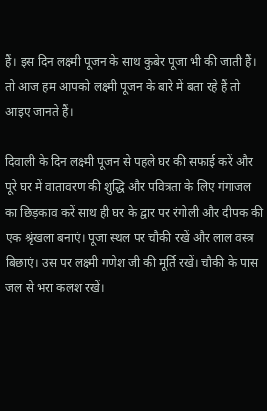हैं। इस दिन लक्ष्मी पूजन के साथ कुबेर पूजा भी की जाती हैं। तो आज हम आपको लक्ष्मी पूजन के बारे में बता रहे हैं तो आइए जानते हैं।

दिवाली के दिन लक्ष्मी पूजन से पहले घर की सफाई करें और पूरे घर में वातावरण की शुद्धि और पवित्रता के लिए गंगाजल का छिड़काव करें साथ ही घर के द्वार पर रंगोली और दीपक की एक श्रृंखला बनाएं। पूजा स्थल पर चौकी रखें और लाल वस्त्र बिछाएं। उस पर लक्ष्मी गणेश जी की मूर्ति रखें। चौकी के पास जल से भरा कलश रखें।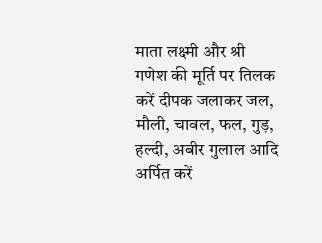माता लक्ष्मी और श्री गणेश की मूर्ति पर तिलक करें दीपक जलाकर जल, मौली, चावल, फल, गुड़, हल्दी, अबीर गुलाल आदि अर्पित करें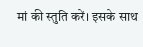मां की स्तुति करें। इसके साथ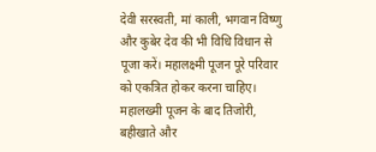देवी सरस्वती, मां काली, भगवान विष्णु और कुबेर देव की भी विधि विधान से पूजा करें। महालक्ष्मी पूजन पूरे परिवार को एकत्रित होकर करना चाहिए। महालख्मी पूजन के बाद तिजोरी, बहीखाते और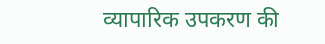व्यापारिक उपकरण की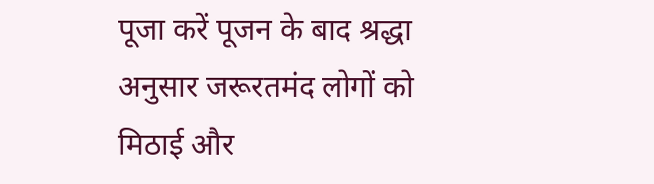पूजा करें पूजन के बाद श्रद्धा अनुसार जरूरतमंद लोगों को मिठाई और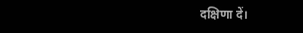दक्षिणा दें।